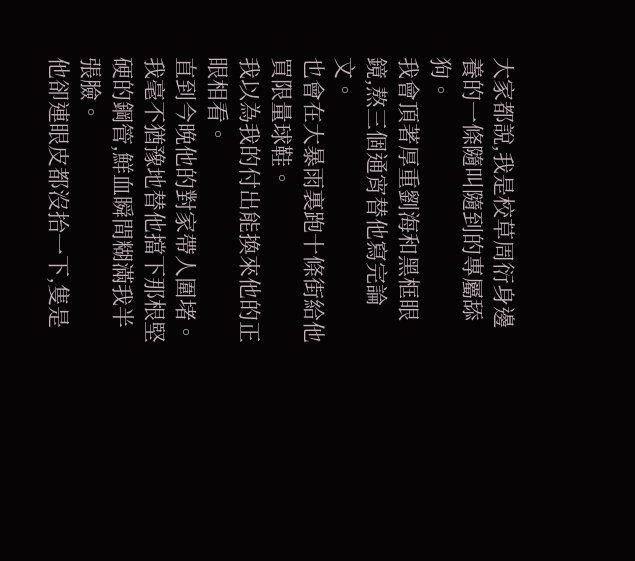大家都說,我是校草周衍身邊養的一條隨叫隨到的專屬舔狗。
我會頂著厚重劉海和黑框眼鏡,熬三個通宵替他寫完論文。
也會在大暴雨裏跑十條街給他買限量球鞋。
我以為我的付出能換來他的正眼相看。
直到今晚他的對家帶人圍堵。
我毫不猶豫地替他擋下那根堅硬的鋼管,鮮血瞬間糊滿我半張臉。
他卻連眼皮都沒抬一下,隻是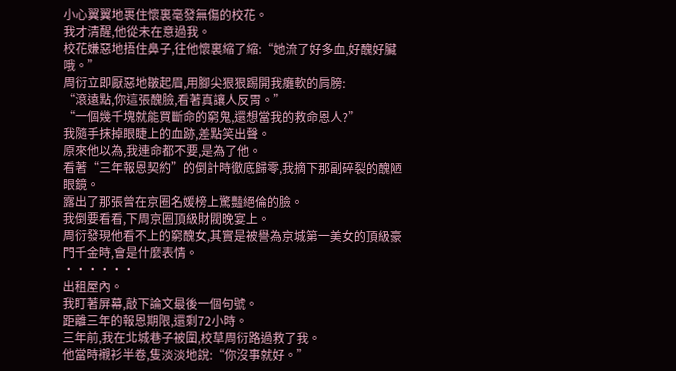小心翼翼地裹住懷裏毫發無傷的校花。
我才清醒,他從未在意過我。
校花嫌惡地捂住鼻子,往他懷裏縮了縮:“她流了好多血,好醜好臟哦。”
周衍立即厭惡地皺起眉,用腳尖狠狠踢開我癱軟的肩膀:
“滾遠點,你這張醜臉,看著真讓人反胃。”
“一個幾千塊就能買斷命的窮鬼,還想當我的救命恩人?”
我隨手抹掉眼睫上的血跡,差點笑出聲。
原來他以為,我連命都不要,是為了他。
看著“三年報恩契約”的倒計時徹底歸零,我摘下那副碎裂的醜陋眼鏡。
露出了那張曾在京圈名媛榜上驚豔絕倫的臉。
我倒要看看,下周京圈頂級財閥晚宴上。
周衍發現他看不上的窮醜女,其實是被譽為京城第一美女的頂級豪門千金時,會是什麼表情。
······
出租屋內。
我盯著屏幕,敲下論文最後一個句號。
距離三年的報恩期限,還剩72小時。
三年前,我在北城巷子被圍,校草周衍路過救了我。
他當時襯衫半卷,隻淡淡地說:“你沒事就好。”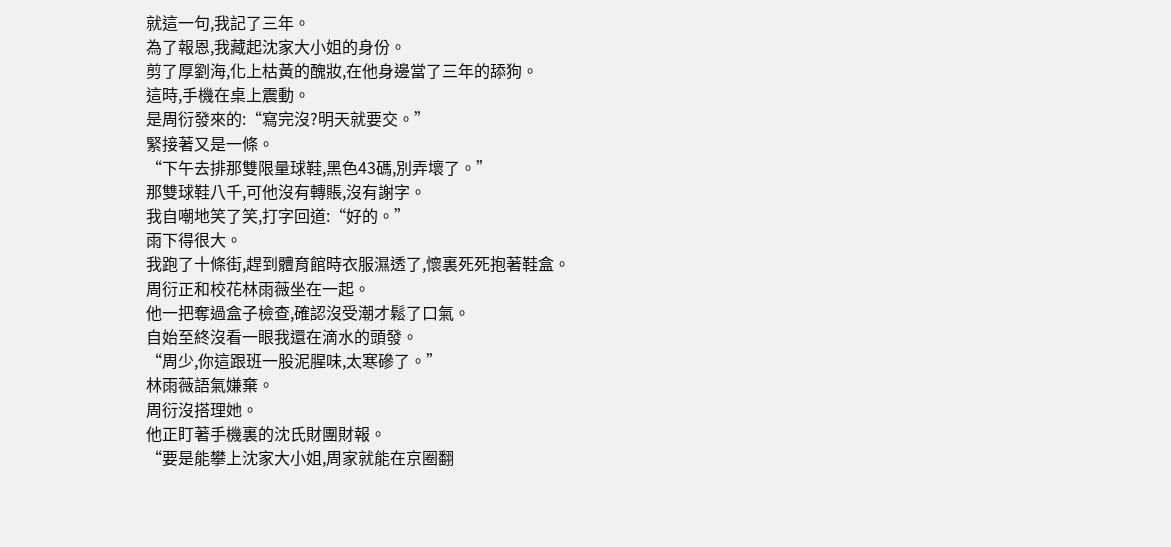就這一句,我記了三年。
為了報恩,我藏起沈家大小姐的身份。
剪了厚劉海,化上枯黃的醜妝,在他身邊當了三年的舔狗。
這時,手機在桌上震動。
是周衍發來的:“寫完沒?明天就要交。”
緊接著又是一條。
“下午去排那雙限量球鞋,黑色43碼,別弄壞了。”
那雙球鞋八千,可他沒有轉賬,沒有謝字。
我自嘲地笑了笑,打字回道:“好的。”
雨下得很大。
我跑了十條街,趕到體育館時衣服濕透了,懷裏死死抱著鞋盒。
周衍正和校花林雨薇坐在一起。
他一把奪過盒子檢查,確認沒受潮才鬆了口氣。
自始至終沒看一眼我還在滴水的頭發。
“周少,你這跟班一股泥腥味,太寒磣了。”
林雨薇語氣嫌棄。
周衍沒搭理她。
他正盯著手機裏的沈氏財團財報。
“要是能攀上沈家大小姐,周家就能在京圈翻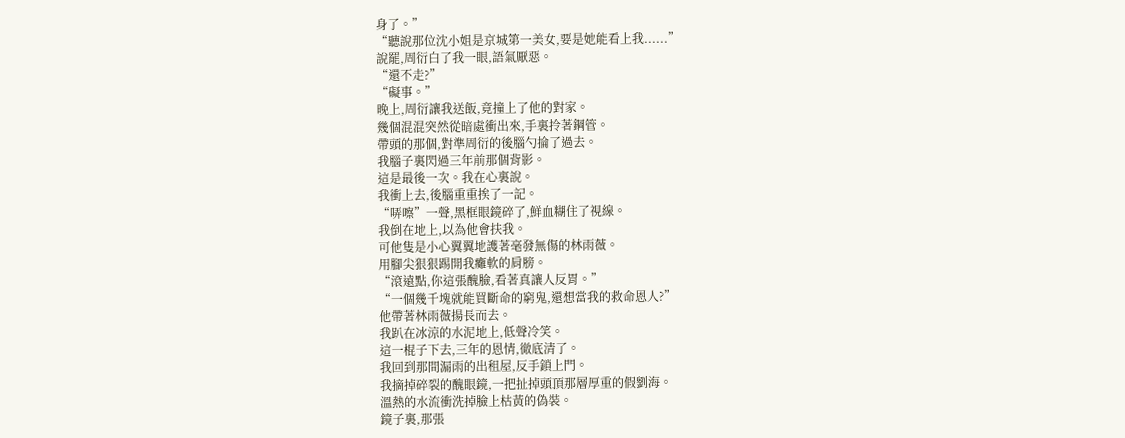身了。”
“聽說那位沈小姐是京城第一美女,要是她能看上我......”
說罷,周衍白了我一眼,語氣厭惡。
“還不走?”
“礙事。”
晚上,周衍讓我送飯,竟撞上了他的對家。
幾個混混突然從暗處衝出來,手裏拎著鋼管。
帶頭的那個,對準周衍的後腦勺掄了過去。
我腦子裏閃過三年前那個背影。
這是最後一次。我在心裏說。
我衝上去,後腦重重挨了一記。
“哢嚓”一聲,黑框眼鏡碎了,鮮血糊住了視線。
我倒在地上,以為他會扶我。
可他隻是小心翼翼地護著毫發無傷的林雨薇。
用腳尖狠狠踢開我癱軟的肩膀。
“滾遠點,你這張醜臉,看著真讓人反胃。”
“一個幾千塊就能買斷命的窮鬼,還想當我的救命恩人?”
他帶著林雨薇揚長而去。
我趴在冰涼的水泥地上,低聲冷笑。
這一棍子下去,三年的恩情,徹底清了。
我回到那間漏雨的出租屋,反手鎖上門。
我摘掉碎裂的醜眼鏡,一把扯掉頭頂那層厚重的假劉海。
溫熱的水流衝洗掉臉上枯黃的偽裝。
鏡子裏,那張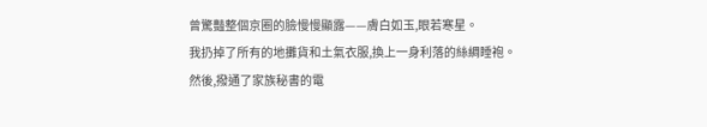曾驚豔整個京圈的臉慢慢顯露——膚白如玉,眼若寒星。
我扔掉了所有的地攤貨和土氣衣服,換上一身利落的絲綢睡袍。
然後,撥通了家族秘書的電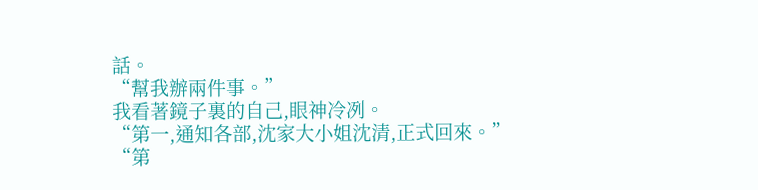話。
“幫我辦兩件事。”
我看著鏡子裏的自己,眼神冷冽。
“第一,通知各部,沈家大小姐沈清,正式回來。”
“第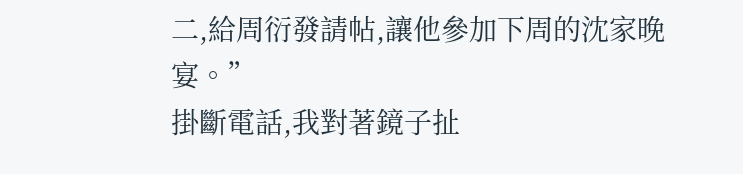二,給周衍發請帖,讓他參加下周的沈家晚宴。”
掛斷電話,我對著鏡子扯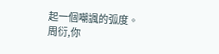起一個嘲諷的弧度。
周衍,你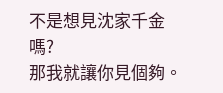不是想見沈家千金嗎?
那我就讓你見個夠。